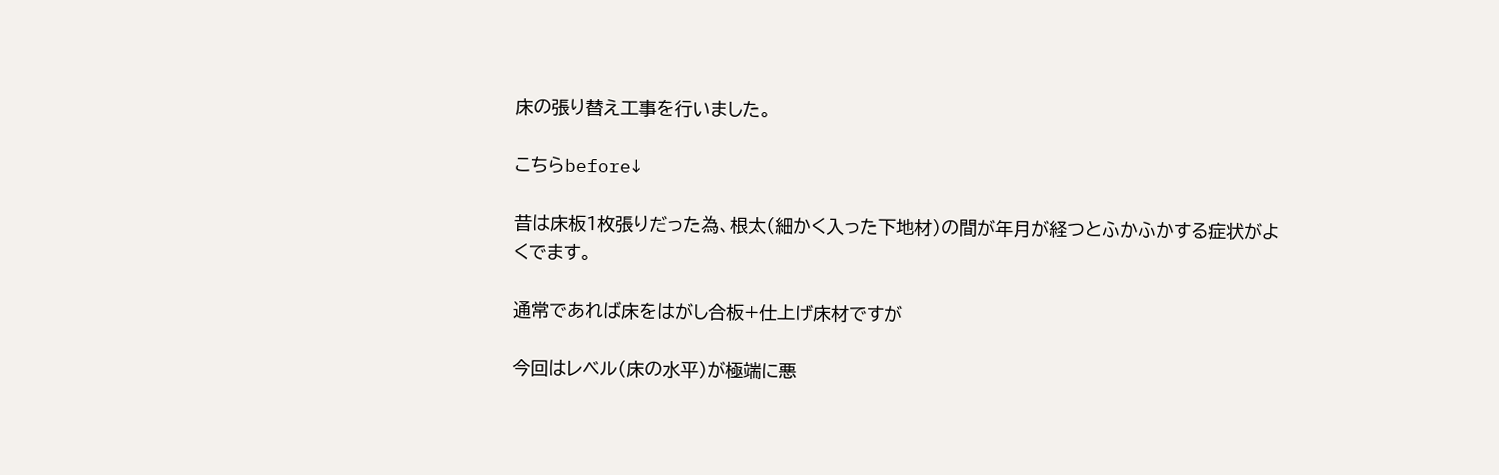床の張り替え工事を行いました。

こちらbefore↓

昔は床板1枚張りだった為、根太(細かく入った下地材)の間が年月が経つとふかふかする症状がよくでます。

通常であれば床をはがし合板+仕上げ床材ですが

今回はレベル(床の水平)が極端に悪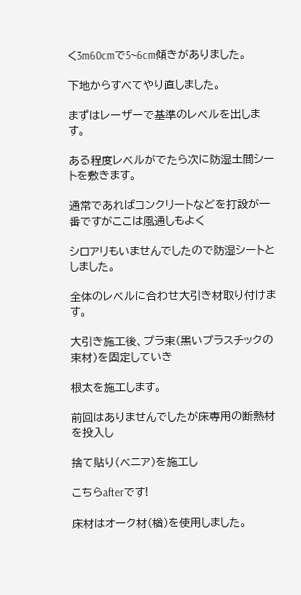く3m60cmで5~6cm傾きがありました。

下地からすべてやり直しました。

まずはレーザーで基準のレベルを出します。

ある程度レベルがでたら次に防湿土間シートを敷きます。

通常であればコンクリートなどを打設が一番ですがここは風通しもよく

シロアリもいませんでしたので防湿シートとしました。

全体のレベルに合わせ大引き材取り付けます。

大引き施工後、プラ束(黒いプラスチックの束材)を固定していき

根太を施工します。

前回はありませんでしたが床専用の断熱材を投入し

捨て貼り(べニア)を施工し

こちらafterです!

床材はオーク材(楢)を使用しました。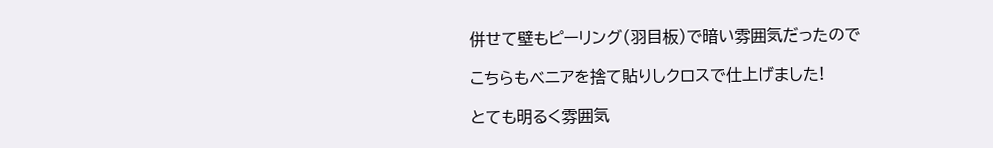併せて壁もピーリング(羽目板)で暗い雰囲気だったので

こちらもべニアを捨て貼りしクロスで仕上げました!

とても明るく雰囲気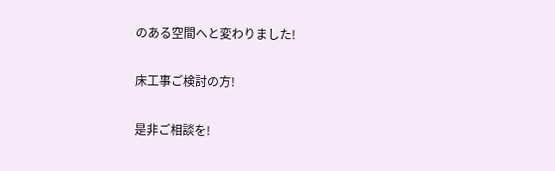のある空間へと変わりました!

床工事ご検討の方!

是非ご相談を!